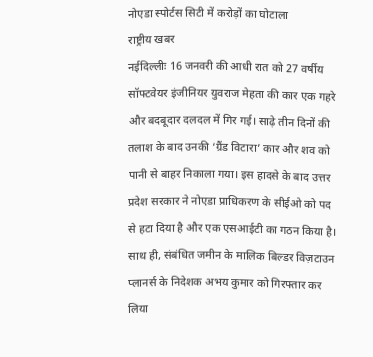नोएडा स्पोर्टस सिटी में करोड़ों का घोटाला
राष्ट्रीय खबर
नईदिल्लीः 16 जनवरी की आधी रात को 27 वर्षीय सॉफ्टवेयर इंजीनियर युवराज मेहता की कार एक गहरे और बदबूदार दलदल में गिर गई। साढ़े तीन दिनों की तलाश के बाद उनकी ‘ग्रैंड विटारा’ कार और शव को पानी से बाहर निकाला गया। इस हादसे के बाद उत्तर प्रदेश सरकार ने नोएडा प्राधिकरण के सीईओ को पद से हटा दिया है और एक एसआईटी का गठन किया है। साथ ही, संबंधित जमीन के मालिक बिल्डर विज़टाउन प्लानर्स के निदेशक अभय कुमार को गिरफ्तार कर लिया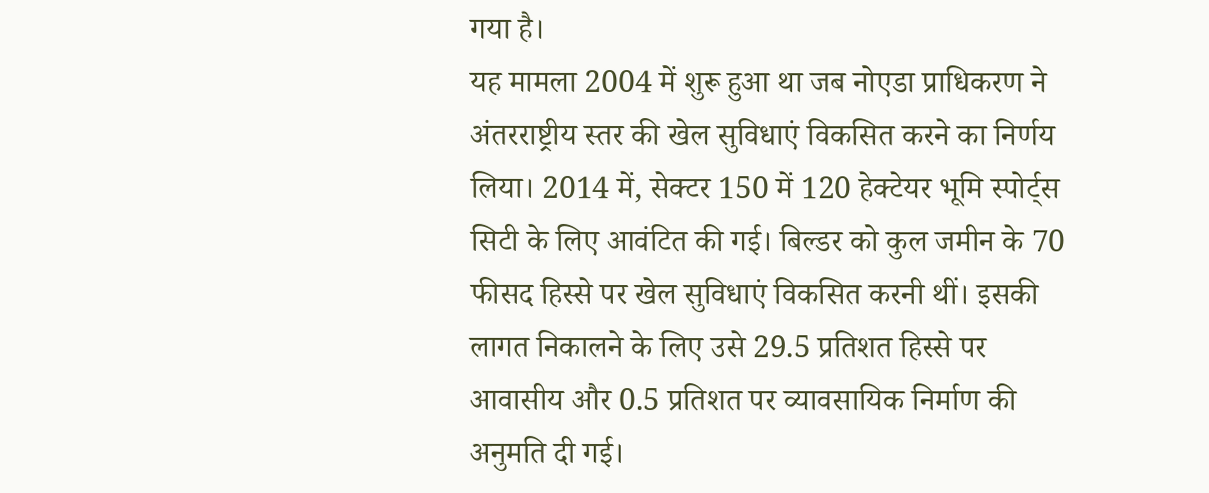गया है।
यह मामला 2004 में शुरू हुआ था जब नोएडा प्राधिकरण ने अंतरराष्ट्रीय स्तर की खेल सुविधाएं विकसित करने का निर्णय लिया। 2014 में, सेक्टर 150 में 120 हेक्टेयर भूमि स्पोर्ट्स सिटी के लिए आवंटित की गई। बिल्डर को कुल जमीन के 70 फीसद हिस्से पर खेल सुविधाएं विकसित करनी थीं। इसकी लागत निकालने के लिए उसे 29.5 प्रतिशत हिस्से पर आवासीय और 0.5 प्रतिशत पर व्यावसायिक निर्माण की अनुमति दी गई।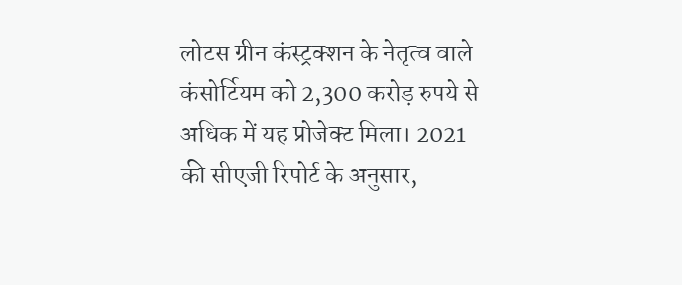लोटस ग्रीन कंस्ट्रक्शन के नेतृत्व वाले कंसोर्टियम को 2,300 करोड़ रुपये से अधिक में यह प्रोजेक्ट मिला। 2021 की सीएजी रिपोर्ट के अनुसार,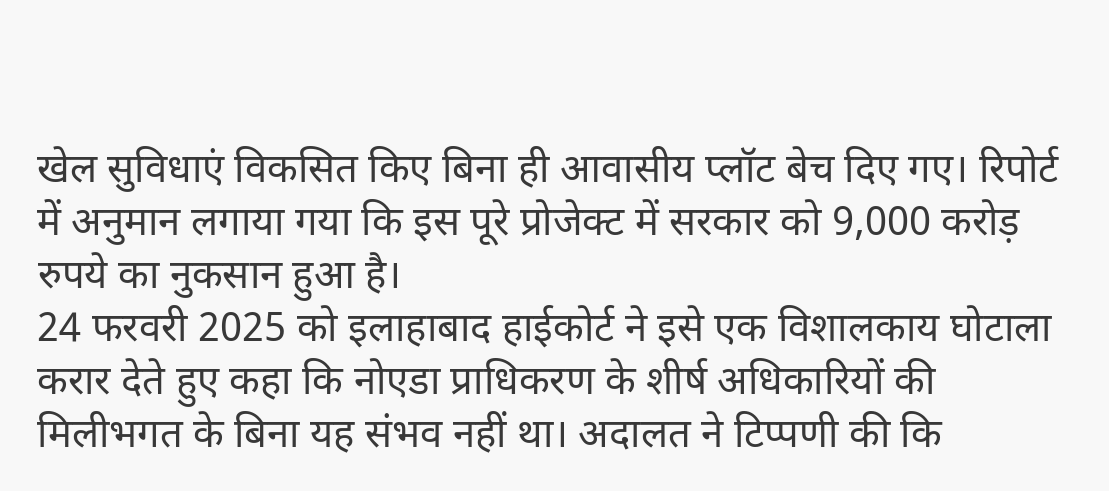खेल सुविधाएं विकसित किए बिना ही आवासीय प्लॉट बेच दिए गए। रिपोर्ट में अनुमान लगाया गया कि इस पूरे प्रोजेक्ट में सरकार को 9,000 करोड़ रुपये का नुकसान हुआ है।
24 फरवरी 2025 को इलाहाबाद हाईकोर्ट ने इसे एक विशालकाय घोटाला करार देते हुए कहा कि नोएडा प्राधिकरण के शीर्ष अधिकारियों की मिलीभगत के बिना यह संभव नहीं था। अदालत ने टिप्पणी की कि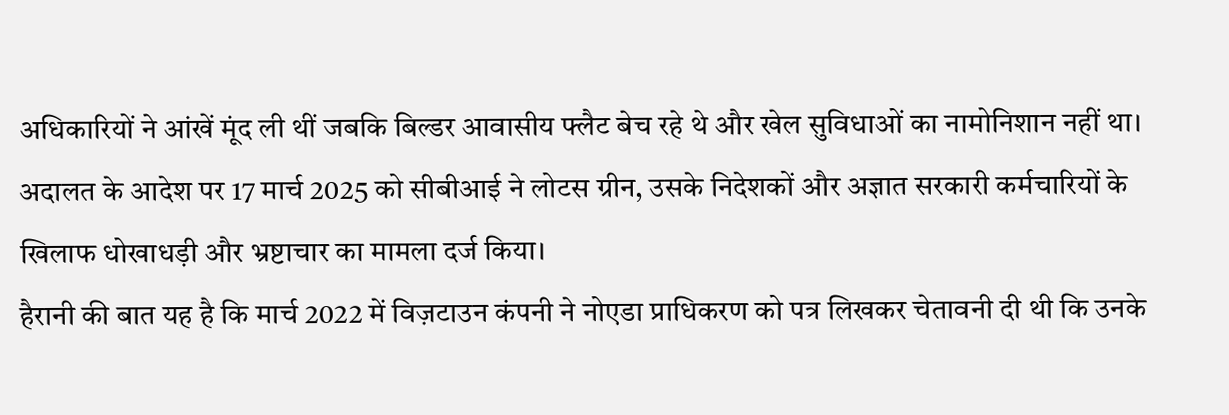अधिकारियों ने आंखें मूंद ली थीं जबकि बिल्डर आवासीय फ्लैट बेच रहे थे और खेल सुविधाओं का नामोनिशान नहीं था। अदालत के आदेश पर 17 मार्च 2025 को सीबीआई ने लोटस ग्रीन, उसके निदेशकों और अज्ञात सरकारी कर्मचारियों के खिलाफ धोखाधड़ी और भ्रष्टाचार का मामला दर्ज किया।
हैरानी की बात यह है कि मार्च 2022 में विज़टाउन कंपनी ने नोएडा प्राधिकरण को पत्र लिखकर चेतावनी दी थी कि उनके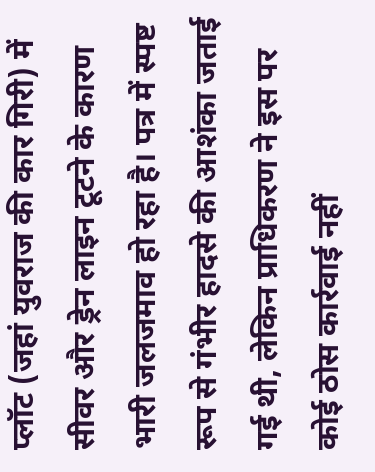प्लॉट (जहां युवराज की कार गिरी) में सीवर और ड्रेन लाइन टूटने के कारण भारी जलजमाव हो रहा है। पत्र में स्पष्ट रूप से गंभीर हादसे की आशंका जताई गई थी, लेकिन प्राधिकरण ने इस पर कोई ठोस कार्रवाई नहीं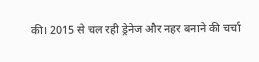की। 2015 से चल रही ड्रेनेज और नहर बनाने की चर्चा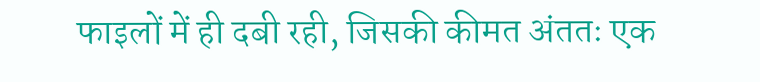फाइलों में ही दबी रही, जिसकी कीमत अंततः एक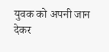युवक को अपनी जान देकर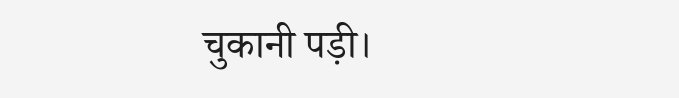चुकानी पड़ी।